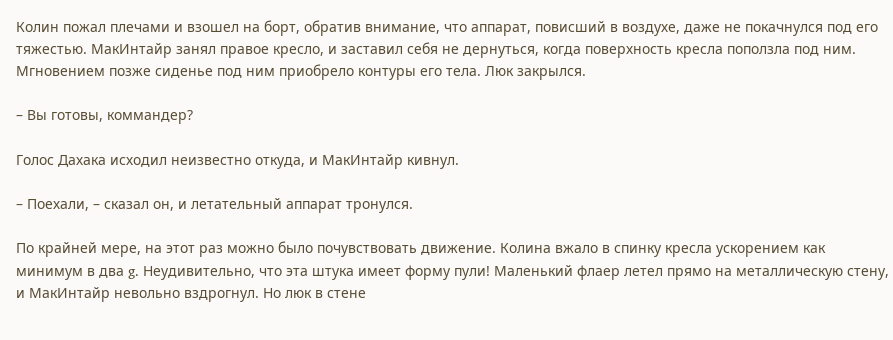Колин пожал плечами и взошел на борт, обратив внимание, что аппарат, повисший в воздухе, даже не покачнулся под его тяжестью. МакИнтайр занял правое кресло, и заставил себя не дернуться, когда поверхность кресла поползла под ним. Мгновением позже сиденье под ним приобрело контуры его тела. Люк закрылся.

– Вы готовы, коммандер?

Голос Дахака исходил неизвестно откуда, и МакИнтайр кивнул.

– Поехали, – сказал он, и летательный аппарат тронулся.

По крайней мере, на этот раз можно было почувствовать движение. Колина вжало в спинку кресла ускорением как минимум в два g. Неудивительно, что эта штука имеет форму пули! Маленький флаер летел прямо на металлическую стену, и МакИнтайр невольно вздрогнул. Но люк в стене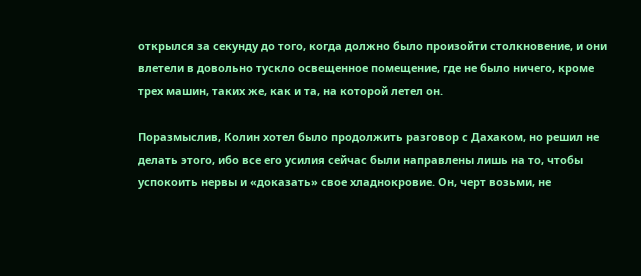открылся за секунду до того, когда должно было произойти столкновение, и они влетели в довольно тускло освещенное помещение, где не было ничего, кроме трех машин, таких же, как и та, на которой летел он.

Поразмыслив, Колин хотел было продолжить разговор с Дахаком, но решил не делать этого, ибо все его усилия сейчас были направлены лишь на то, чтобы успокоить нервы и «доказать» свое хладнокровие. Он, черт возьми, не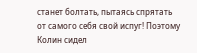станет болтать, пытаясь спрятать от самого себя свой испуг! Поэтому Колин сидел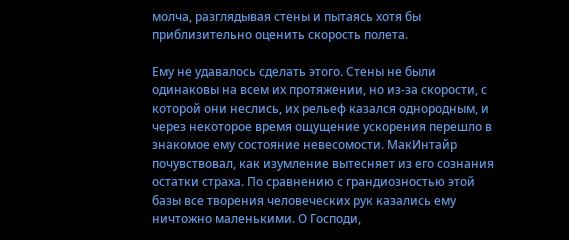молча, разглядывая стены и пытаясь хотя бы приблизительно оценить скорость полета.

Ему не удавалось сделать этого. Стены не были одинаковы на всем их протяжении, но из-за скорости, с которой они неслись, их рельеф казался однородным, и через некоторое время ощущение ускорения перешло в знакомое ему состояние невесомости. МакИнтайр почувствовал, как изумление вытесняет из его сознания остатки страха. По сравнению с грандиозностью этой базы все творения человеческих рук казались ему ничтожно маленькими. О Господи,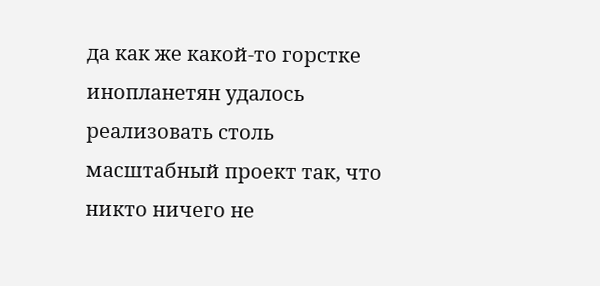да как же какой-то горстке инопланетян удалось реализовать столь масштабный проект так, что никто ничего не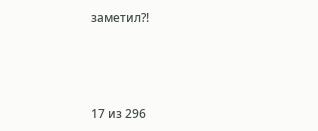заметил?!



17 из 296